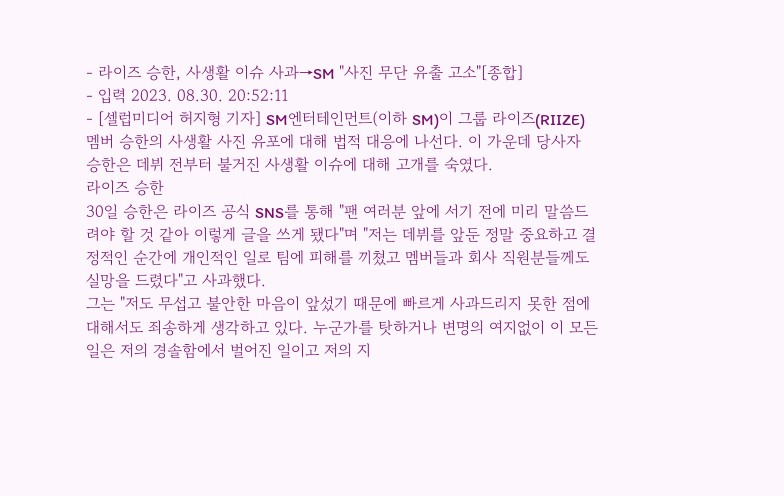- 라이즈 승한, 사생활 이슈 사과→SM "사진 무단 유출 고소"[종합]
- 입력 2023. 08.30. 20:52:11
- [셀럽미디어 허지형 기자] SM엔터테인먼트(이하 SM)이 그룹 라이즈(RIIZE) 멤버 승한의 사생활 사진 유포에 대해 법적 대응에 나선다. 이 가운데 당사자 승한은 데뷔 전부터 불거진 사생활 이슈에 대해 고개를 숙였다.
라이즈 승한
30일 승한은 라이즈 공식 SNS를 통해 "팬 여러분 앞에 서기 전에 미리 말씀드려야 할 것 같아 이렇게 글을 쓰게 됐다"며 "저는 데뷔를 앞둔 정말 중요하고 결정적인 순간에 개인적인 일로 팀에 피해를 끼쳤고 멤버들과 회사 직원분들께도 실망을 드렸다"고 사과했다.
그는 "저도 무섭고 불안한 마음이 앞섰기 때문에 빠르게 사과드리지 못한 점에 대해서도 죄송하게 생각하고 있다. 누군가를 탓하거나 변명의 여지없이 이 모든 일은 저의 경솔함에서 벌어진 일이고 저의 지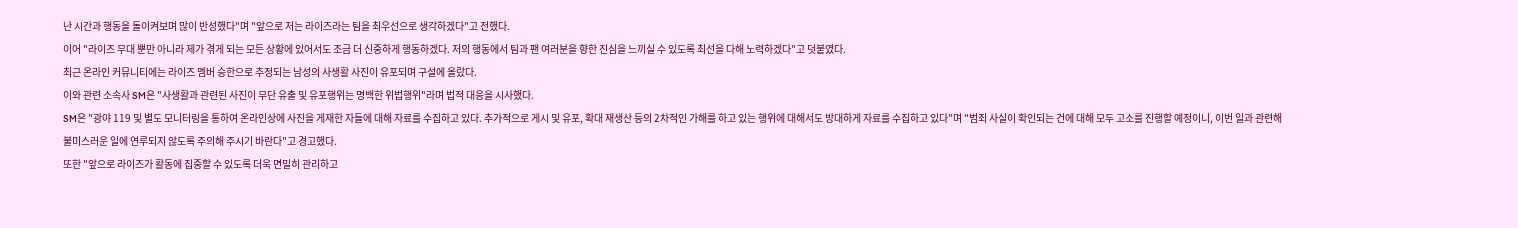난 시간과 행동을 돌이켜보며 많이 반성했다"며 "앞으로 저는 라이즈라는 팀을 최우선으로 생각하겠다"고 전했다.
이어 "라이즈 무대 뿐만 아니라 제가 겪게 되는 모든 상황에 있어서도 조금 더 신중하게 행동하겠다. 저의 행동에서 팀과 팬 여러분을 향한 진심을 느끼실 수 있도록 최선을 다해 노력하겠다"고 덧붙였다.
최근 온라인 커뮤니티에는 라이즈 멤버 승한으로 추정되는 남성의 사생활 사진이 유포되며 구설에 올랐다.
이와 관련 소속사 SM은 "사생활과 관련된 사진이 무단 유출 및 유포행위는 명백한 위법행위"라며 법적 대응을 시사했다.
SM은 "광야 119 및 별도 모니터링을 통하여 온라인상에 사진을 게재한 자들에 대해 자료를 수집하고 있다. 추가적으로 게시 및 유포, 확대 재생산 등의 2차적인 가해를 하고 있는 행위에 대해서도 방대하게 자료를 수집하고 있다"며 "범죄 사실이 확인되는 건에 대해 모두 고소를 진행할 예정이니, 이번 일과 관련해 불미스러운 일에 연루되지 않도록 주의해 주시기 바란다"고 경고했다.
또한 "앞으로 라이즈가 활동에 집중할 수 있도록 더욱 면밀히 관리하고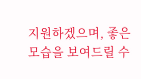지원하겠으며, 좋은 모습을 보여드릴 수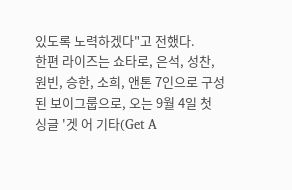있도록 노력하겠다"고 전했다.
한편 라이즈는 쇼타로, 은석, 성찬, 원빈, 승한, 소희, 앤톤 7인으로 구성된 보이그룹으로, 오는 9월 4일 첫 싱글 '겟 어 기타(Get A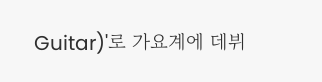Guitar)'로 가요계에 데뷔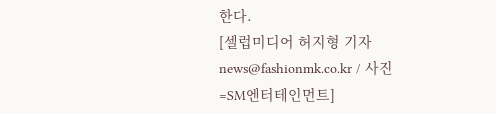한다.
[셀럽미디어 허지형 기자 news@fashionmk.co.kr / 사진=SM엔터테인먼트]